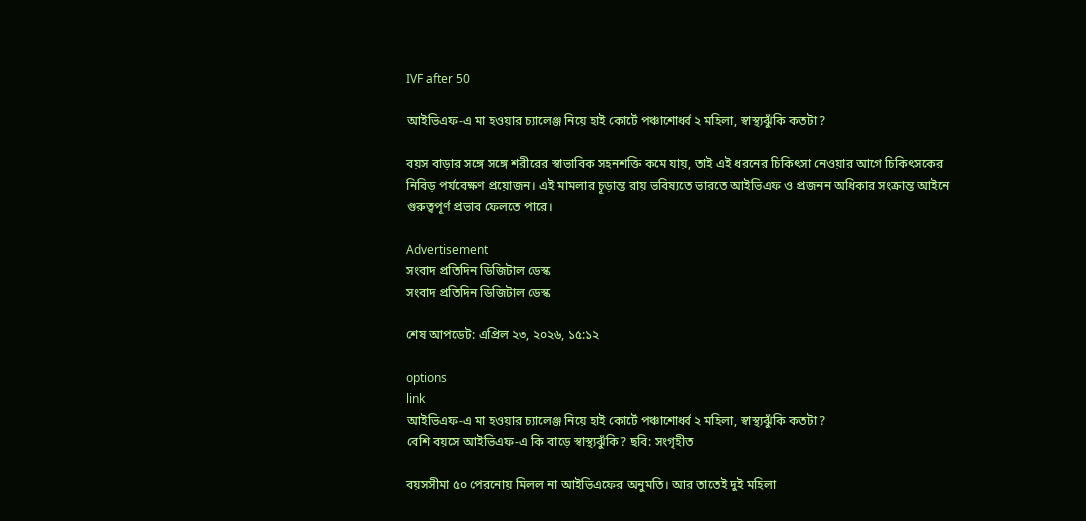IVF after 50

আইভিএফ-এ মা হওয়ার চ্যালেঞ্জ নিয়ে হাই কোর্টে পঞ্চাশোর্ধ্ব ২ মহিলা, স্বাস্থ্যঝুঁকি কতটা?

বয়স বাড়ার সঙ্গে সঙ্গে শরীরের স্বাভাবিক সহনশক্তি কমে যায়, তাই এই ধরনের চিকিৎসা নেওয়ার আগে চিকিৎসকের নিবিড় পর্যবেক্ষণ প্রয়োজন। এই মামলার চূড়ান্ত রায় ভবিষ্যতে ভারতে আইভিএফ ও প্রজনন অধিকার সংক্রান্ত আইনে গুরুত্বপূর্ণ প্রভাব ফেলতে পারে।

Advertisement
সংবাদ প্রতিদিন ডিজিটাল ডেস্ক
সংবাদ প্রতিদিন ডিজিটাল ডেস্ক

শেষ আপডেট: এপ্রিল ২৩, ২০২৬, ১৫:১২

options
link
আইভিএফ-এ মা হওয়ার চ্যালেঞ্জ নিয়ে হাই কোর্টে পঞ্চাশোর্ধ্ব ২ মহিলা, স্বাস্থ্যঝুঁকি কতটা?
বেশি বয়সে আইভিএফ-এ কি বাড়ে স্বাস্থ্যঝুঁকি? ছবি: সংগৃহীত

বয়সসীমা ৫০ পেরনোয় মিলল না আইভিএফের অনুমতি। আর তাতেই দুই মহিলা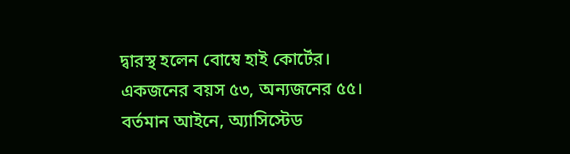দ্বারস্থ হলেন বোম্বে হাই কোর্টের। একজনের বয়স ৫৩, অন্যজনের ৫৫। বর্তমান আইনে, অ্যাসিস্টেড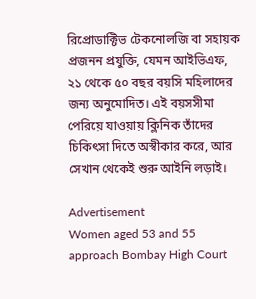রিপ্রোডাক্টিভ টেকনোলজি বা সহায়ক প্রজনন প্রযুক্তি, যেমন আইভিএফ, ২১ থেকে ৫০ বছর বয়সি মহিলাদের জন্য অনুমোদিত। এই বয়সসীমা পেরিয়ে যাওয়ায় ক্লিনিক তাঁদের চিকিৎসা দিতে অস্বীকার করে, আর সেখান থেকেই শুরু আইনি লড়াই।

Advertisement
Women aged 53 and 55 approach Bombay High Court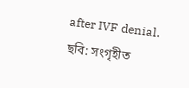after IVF denial.
ছবি: সংগৃহীত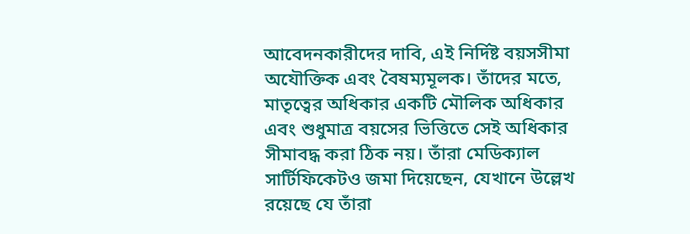আবেদনকারীদের দাবি, এই নির্দিষ্ট বয়সসীমা অযৌক্তিক এবং বৈষম্যমূলক। তাঁদের মতে, মাতৃত্বের অধিকার একটি মৌলিক অধিকার এবং শুধুমাত্র বয়সের ভিত্তিতে সেই অধিকার সীমাবদ্ধ করা ঠিক নয়। তাঁরা মেডিক্যাল সার্টিফিকেটও জমা দিয়েছেন, যেখানে উল্লেখ রয়েছে যে তাঁরা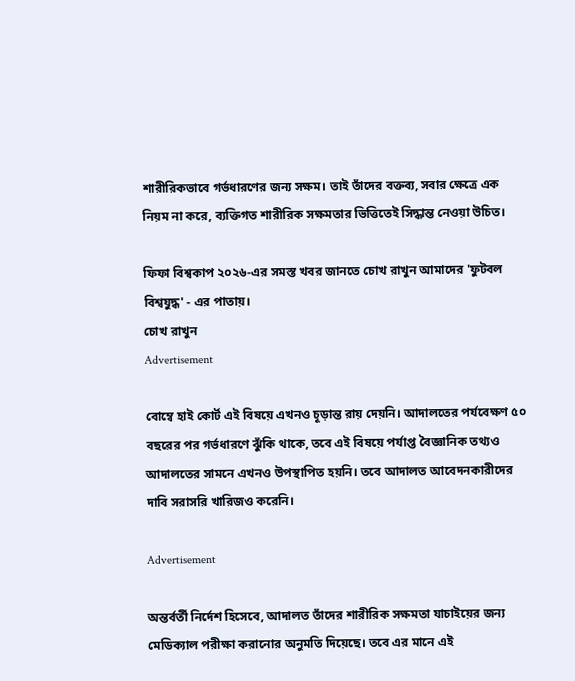শারীরিকভাবে গর্ভধারণের জন্য সক্ষম। তাই তাঁদের বক্তব্য, সবার ক্ষেত্রে এক নিয়ম না করে, ব্যক্তিগত শারীরিক সক্ষমতার ভিত্তিতেই সিদ্ধান্ত নেওয়া উচিত।

ফিফা বিশ্বকাপ ২০২৬-এর সমস্ত খবর জানতে চোখ রাখুন আমাদের 'ফুটবল বিশ্বযুদ্ধ' - এর পাতায়।
চোখ রাখুন
Advertisement

বোম্বে হাই কোর্ট এই বিষয়ে এখনও চূড়ান্ত রায় দেয়নি। আদালতের পর্যবেক্ষণ ৫০ বছরের পর গর্ভধারণে ঝুঁকি থাকে, তবে এই বিষয়ে পর্যাপ্ত বৈজ্ঞানিক তথ্যও আদালতের সামনে এখনও উপস্থাপিত হয়নি। তবে আদালত আবেদনকারীদের দাবি সরাসরি খারিজও করেনি।

Advertisement

অন্তর্বর্তী নির্দেশ হিসেবে, আদালত তাঁদের শারীরিক সক্ষমতা যাচাইয়ের জন্য মেডিক্যাল পরীক্ষা করানোর অনুমতি দিয়েছে। তবে এর মানে এই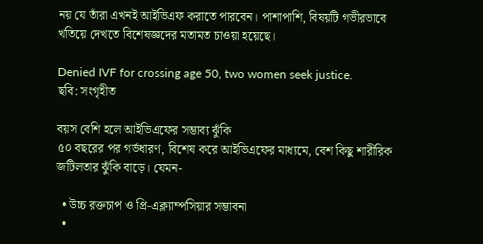নয় যে তাঁরা এখনই আইভিএফ করাতে পারবেন। পাশাপাশি, বিষয়টি গভীরভাবে খতিয়ে দেখতে বিশেষজ্ঞদের মতামত চাওয়া হয়েছে।

Denied IVF for crossing age 50, two women seek justice.
ছবি: সংগৃহীত

বয়স বেশি হলে আইভিএফের সম্ভাব্য ঝুঁকি
৫০ বছরের পর গর্ভধারণ, বিশেষ করে আইভিএফের মাধ্যমে, বেশ কিছু শারীরিক জটিলতার ঝুঁকি বাড়ে। যেমন-

  • উচ্চ রক্তচাপ ও প্রি-এক্ল্যাম্পসিয়ার সম্ভাবনা
  •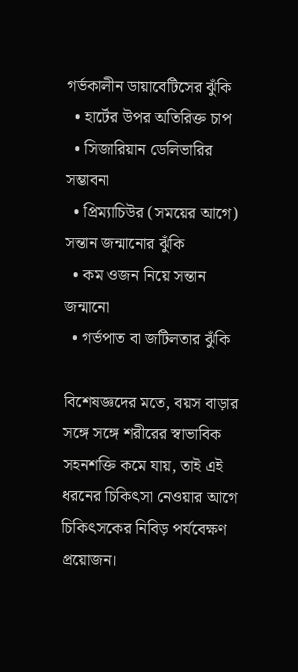গর্ভকালীন ডায়াবেটিসের ঝুঁকি
  • হার্টের উপর অতিরিক্ত চাপ
  • সিজারিয়ান ডেলিভারির সম্ভাবনা
  • প্রিম্যাচিউর (সময়ের আগে) সন্তান জন্মানোর ঝুঁকি
  • কম ওজন নিয়ে সন্তান জন্মানো
  • গর্ভপাত বা জটিলতার ঝুঁকি

বিশেষজ্ঞদের মতে, বয়স বাড়ার সঙ্গে সঙ্গে শরীরের স্বাভাবিক সহনশক্তি কমে যায়, তাই এই ধরনের চিকিৎসা নেওয়ার আগে চিকিৎসকের নিবিড় পর্যবেক্ষণ প্রয়োজন।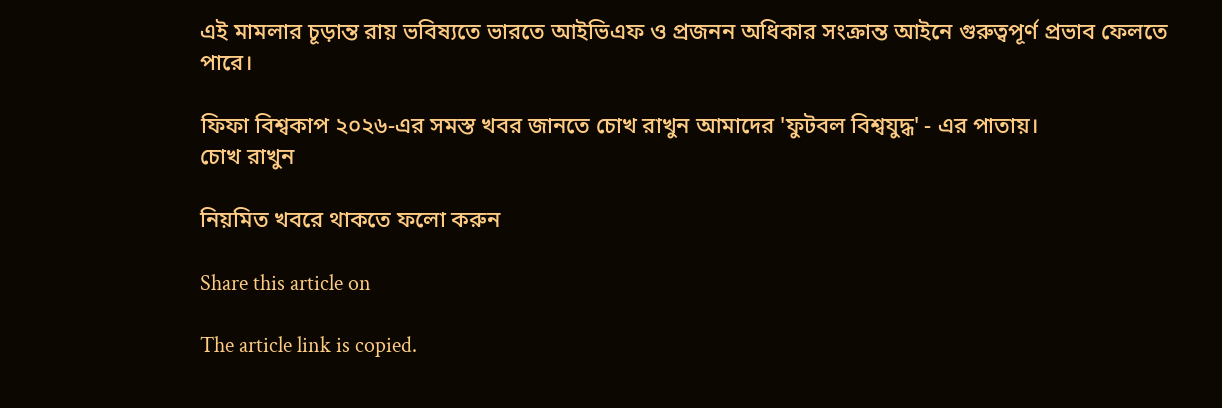এই মামলার চূড়ান্ত রায় ভবিষ্যতে ভারতে আইভিএফ ও প্রজনন অধিকার সংক্রান্ত আইনে গুরুত্বপূর্ণ প্রভাব ফেলতে পারে।

ফিফা বিশ্বকাপ ২০২৬-এর সমস্ত খবর জানতে চোখ রাখুন আমাদের 'ফুটবল বিশ্বযুদ্ধ' - এর পাতায়।
চোখ রাখুন

নিয়মিত খবরে থাকতে ফলো করুন

Share this article on

The article link is copied.